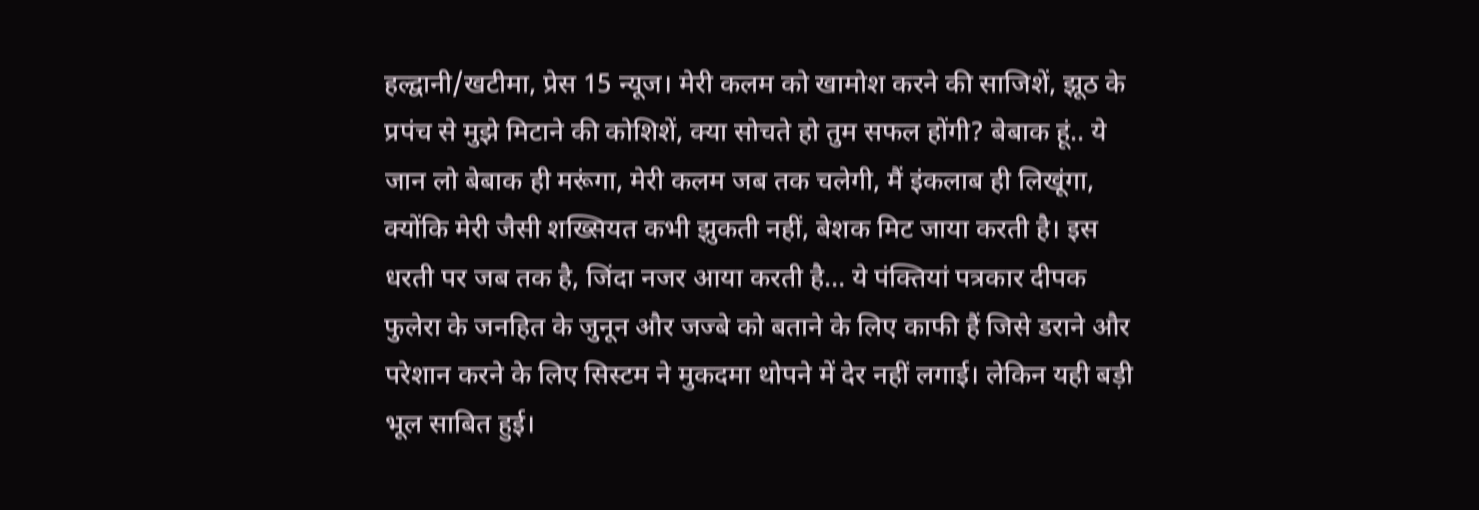हल्द्वानी/खटीमा, प्रेस 15 न्यूज। मेरी कलम को खामोश करने की साजिशें, झूठ के प्रपंच से मुझे मिटाने की कोशिशें, क्या सोचते हो तुम सफल होंगी? बेबाक हूं.. ये जान लो बेबाक ही मरूंगा, मेरी कलम जब तक चलेगी, मैं इंकलाब ही लिखूंगा, क्योंकि मेरी जैसी शख्सियत कभी झुकती नहीं, बेशक मिट जाया करती है। इस धरती पर जब तक है, जिंदा नजर आया करती है… ये पंक्तियां पत्रकार दीपक फुलेरा के जनहित के जुनून और जज्बे को बताने के लिए काफी हैं जिसे डराने और परेशान करने के लिए सिस्टम ने मुकदमा थोपने में देर नहीं लगाई। लेकिन यही बड़ी भूल साबित हुई।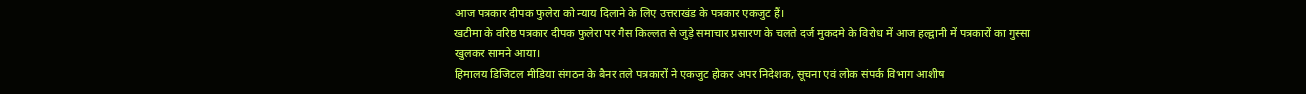आज पत्रकार दीपक फुलेरा को न्याय दिलाने के लिए उत्तराखंड के पत्रकार एकजुट हैं।
खटीमा के वरिष्ठ पत्रकार दीपक फुलेरा पर गैस किल्लत से जुड़े समाचार प्रसारण के चलते दर्ज मुकदमे के विरोध में आज हल्द्वानी में पत्रकारों का गुस्सा खुलकर सामने आया।
हिमालय डिजिटल मीडिया संगठन के बैनर तले पत्रकारों ने एकजुट होकर अपर निदेशक, सूचना एवं लोक संपर्क विभाग आशीष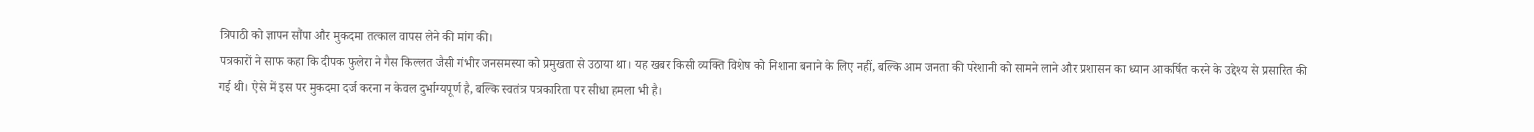त्रिपाठी को ज्ञापन सौंपा और मुकदमा तत्काल वापस लेने की मांग की।
पत्रकारों ने साफ कहा कि दीपक फुलेरा ने गैस किल्लत जैसी गंभीर जनसमस्या को प्रमुखता से उठाया था। यह खबर किसी व्यक्ति विशेष को निशाना बनाने के लिए नहीं, बल्कि आम जनता की परेशानी को सामने लाने और प्रशासन का ध्यान आकर्षित करने के उद्देश्य से प्रसारित की गई थी। ऐसे में इस पर मुकदमा दर्ज करना न केवल दुर्भाग्यपूर्ण है, बल्कि स्वतंत्र पत्रकारिता पर सीधा हमला भी है।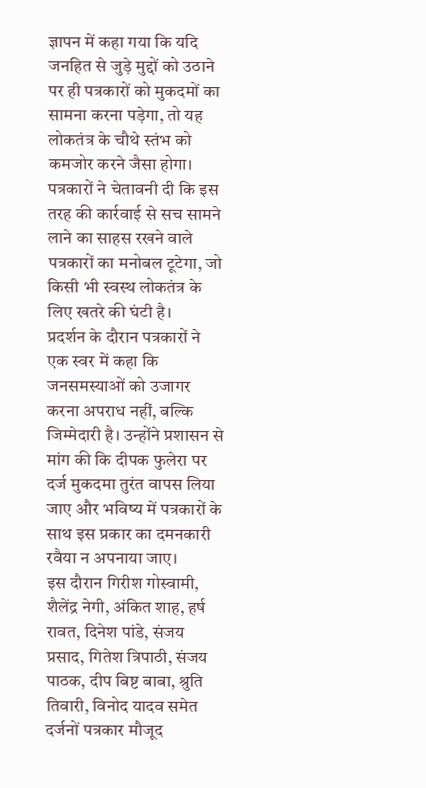ज्ञापन में कहा गया कि यदि जनहित से जुड़े मुद्दों को उठाने पर ही पत्रकारों को मुकदमों का सामना करना पड़ेगा, तो यह लोकतंत्र के चौथे स्तंभ को कमजोर करने जैसा होगा। पत्रकारों ने चेतावनी दी कि इस तरह की कार्रवाई से सच सामने लाने का साहस रखने वाले पत्रकारों का मनोबल टूटेगा, जो किसी भी स्वस्थ लोकतंत्र के लिए खतरे की घंटी है।
प्रदर्शन के दौरान पत्रकारों ने एक स्वर में कहा कि जनसमस्याओं को उजागर करना अपराध नहीं, बल्कि जिम्मेदारी है। उन्होंने प्रशासन से मांग की कि दीपक फुलेरा पर दर्ज मुकदमा तुरंत वापस लिया जाए और भविष्य में पत्रकारों के साथ इस प्रकार का दमनकारी रवैया न अपनाया जाए।
इस दौरान गिरीश गोस्वामी, शैलेंद्र नेगी, अंकित शाह, हर्ष रावत, दिनेश पांडे, संजय प्रसाद, गितेश त्रिपाठी, संजय पाठक, दीप बिष्ट बाबा, श्रुति तिवारी, विनोद यादव समेत दर्जनों पत्रकार मौजूद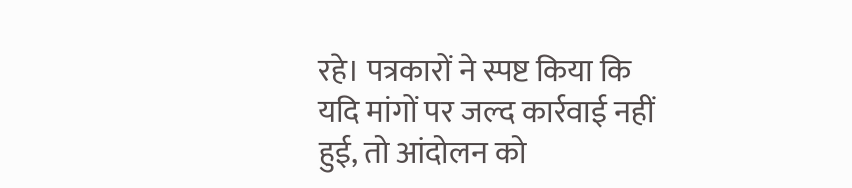रहे। पत्रकारों ने स्पष्ट किया कि यदि मांगों पर जल्द कार्रवाई नहीं हुई, तो आंदोलन को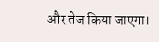और तेज किया जाएगा।